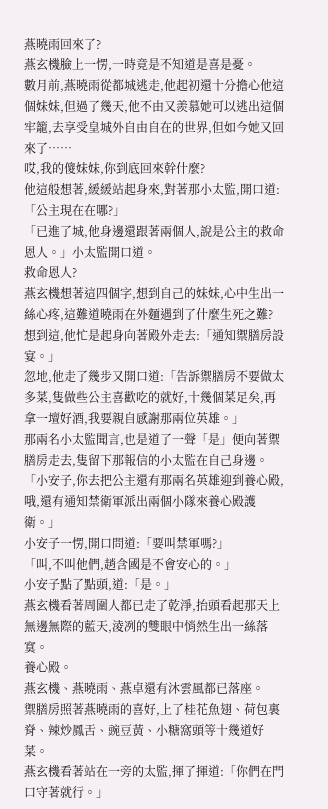燕曉雨回來了?
燕玄機臉上一愣,一時竟是不知道是喜是憂。
數月前,燕曉雨從都城逃走,他起初還十分擔心他這個妹妹,但過了幾天,他不由又羨慕她可以逃出這個牢籠,去享受皇城外自由自在的世界,但如今她又回來了……
哎,我的傻妹妹,你到底回來幹什麼?
他這般想著,緩緩站起身來,對著那小太監,開口道:「公主現在在哪?」
「已進了城,他身邊還跟著兩個人,說是公主的救命恩人。」小太監開口道。
救命恩人?
燕玄機想著這四個字,想到自己的妹妹,心中生出一絲心疼,這難道曉雨在外麵遇到了什麼生死之難?
想到這,他忙是起身向著殿外走去:「通知禦膳房設宴。」
忽地,他走了幾步又開口道:「告訴禦膳房不要做太多菜,隻做些公主喜歡吃的就好,十幾個菜足矣,再拿一壇好酒,我要親自感謝那兩位英雄。」
那兩名小太監聞言,也是道了一聲「是」便向著禦膳房走去,隻留下那報信的小太監在自己身邊。
「小安子,你去把公主還有那兩名英雄迎到養心殿,哦,還有通知禁衛軍派出兩個小隊來養心殿護衛。」
小安子一愣,開口問道:「要叫禁軍嗎?」
「叫,不叫他們,趙含國是不會安心的。」
小安子點了點頭,道:「是。」
燕玄機看著周圍人都已走了乾淨,抬頭看起那天上無邊無際的藍天,淩冽的雙眼中悄然生出一絲落寞。
養心殿。
燕玄機、燕曉雨、燕卓還有沐雲風都已落座。
禦膳房照著燕曉雨的喜好,上了桂花魚翅、荷包裏脊、辣炒鳳舌、豌豆黃、小糖窩頭等十幾道好菜。
燕玄機看著站在一旁的太監,揮了揮道:「你們在門口守著就行。」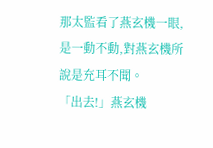那太監看了燕玄機一眼,是一動不動,對燕玄機所說是充耳不聞。
「出去!」燕玄機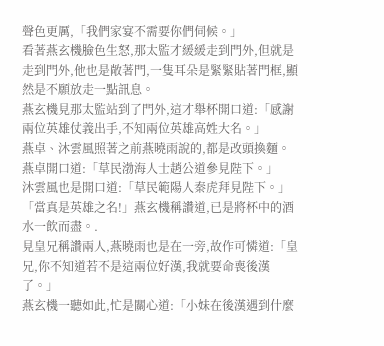聲色更厲,「我們家宴不需要你們伺候。」
看著燕玄機臉色生怒,那太監才緩緩走到門外,但就是走到門外,他也是敞著門,一隻耳朵是緊緊貼著門框,顯然是不願放走一點訊息。
燕玄機見那太監站到了門外,這才舉杯開口道:「感謝兩位英雄仗義出手,不知兩位英雄高姓大名。」
燕卓、沐雲風照著之前燕曉雨說的,都是改頭換麵。
燕卓開口道:「草民渤海人士趙公道參見陛下。」
沐雲風也是開口道:「草民範陽人秦虎拜見陛下。」
「當真是英雄之名!」燕玄機稱讚道,已是將杯中的酒水一飲而盡。.
見皇兄稱讚兩人,燕曉雨也是在一旁,故作可憐道:「皇兄,你不知道若不是這兩位好漢,我就要命喪後漢了。」
燕玄機一聽如此,忙是關心道:「小妹在後漢遇到什麼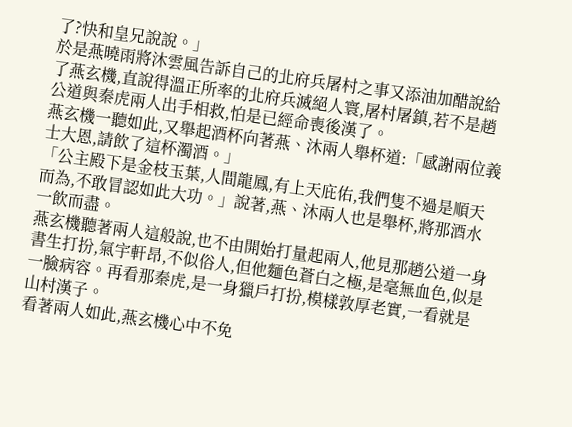了?快和皇兄說說。」
於是燕曉雨將沐雲風告訴自己的北府兵屠村之事又添油加醋說給了燕玄機,直說得溫正所率的北府兵滅絕人寰,屠村屠鎮,若不是趙公道與秦虎兩人出手相救,怕是已經命喪後漢了。
燕玄機一聽如此,又舉起酒杯向著燕、沐兩人舉杯道:「感謝兩位義士大恩,請飲了這杯濁酒。」
「公主殿下是金枝玉葉,人間龍鳳,有上天庇佑,我們隻不過是順天而為,不敢冒認如此大功。」說著,燕、沐兩人也是舉杯,將那酒水一飲而盡。
燕玄機聽著兩人這般說,也不由開始打量起兩人,他見那趙公道一身書生打扮,氣宇軒昂,不似俗人,但他麵色蒼白之極,是毫無血色,似是一臉病容。再看那秦虎,是一身獵戶打扮,模樣敦厚老實,一看就是山村漢子。
看著兩人如此,燕玄機心中不免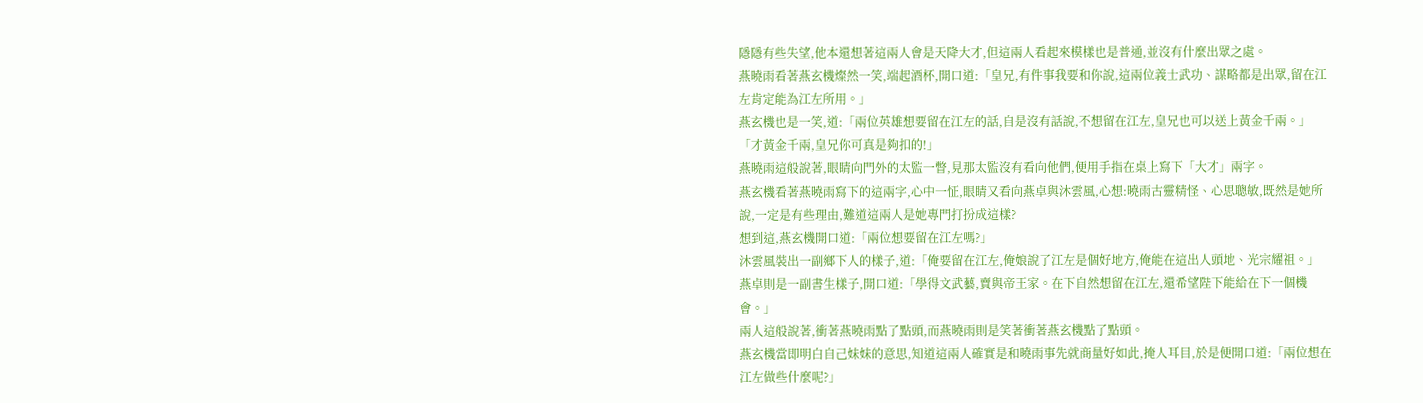隱隱有些失望,他本還想著這兩人會是天降大才,但這兩人看起來模樣也是普通,並沒有什麼出眾之處。
燕曉雨看著燕玄機燦然一笑,端起酒杯,開口道:「皇兄,有件事我要和你說,這兩位義士武功、謀略都是出眾,留在江左肯定能為江左所用。」
燕玄機也是一笑,道:「兩位英雄想要留在江左的話,自是沒有話說,不想留在江左,皇兄也可以送上黃金千兩。」
「才黃金千兩,皇兄你可真是夠扣的!」
燕曉雨這般說著,眼睛向門外的太監一瞥,見那太監沒有看向他們,便用手指在桌上寫下「大才」兩字。
燕玄機看著燕曉雨寫下的這兩字,心中一怔,眼睛又看向燕卓與沐雲風,心想:曉雨古靈精怪、心思聰敏,既然是她所說,一定是有些理由,難道這兩人是她專門打扮成這樣?
想到這,燕玄機開口道:「兩位想要留在江左嗎?」
沐雲風裝出一副鄉下人的樣子,道:「俺要留在江左,俺娘說了江左是個好地方,俺能在這出人頭地、光宗耀祖。」
燕卓則是一副書生樣子,開口道:「學得文武藝,賣與帝王家。在下自然想留在江左,還希望陛下能給在下一個機會。」
兩人這般說著,衝著燕曉雨點了點頭,而燕曉雨則是笑著衝著燕玄機點了點頭。
燕玄機當即明白自己妹妹的意思,知道這兩人確實是和曉雨事先就商量好如此,掩人耳目,於是便開口道:「兩位想在江左做些什麼呢?」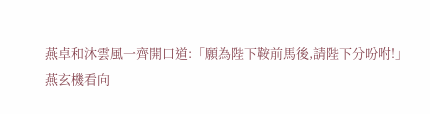燕卓和沐雲風一齊開口道:「願為陛下鞍前馬後,請陛下分吩咐!」
燕玄機看向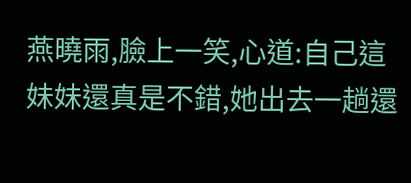燕曉雨,臉上一笑,心道:自己這妹妹還真是不錯,她出去一趟還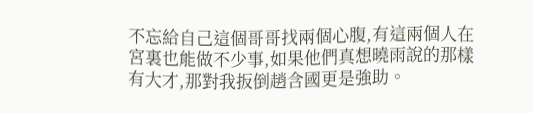不忘給自己這個哥哥找兩個心腹,有這兩個人在宮裏也能做不少事,如果他們真想曉雨說的那樣有大才,那對我扳倒趙含國更是強助。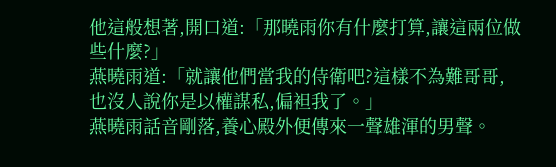他這般想著,開口道:「那曉雨你有什麼打算,讓這兩位做些什麼?」
燕曉雨道:「就讓他們當我的侍衛吧?這樣不為難哥哥,也沒人說你是以權謀私,偏袒我了。」
燕曉雨話音剛落,養心殿外便傳來一聲雄渾的男聲。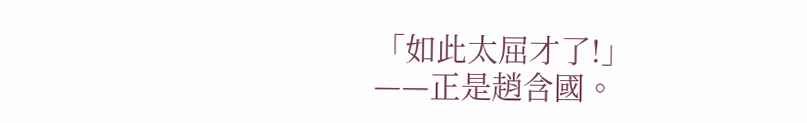「如此太屈才了!」
——正是趙含國。